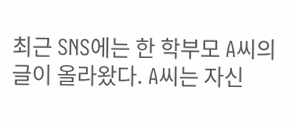최근 SNS에는 한 학부모 A씨의 글이 올라왔다. A씨는 자신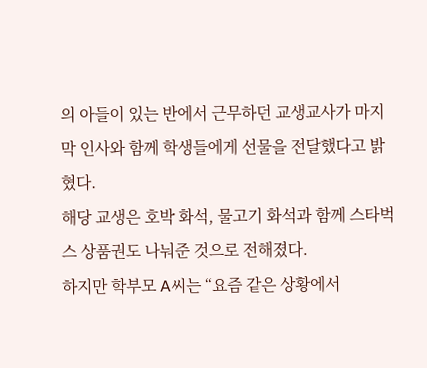의 아들이 있는 반에서 근무하던 교생교사가 마지막 인사와 함께 학생들에게 선물을 전달했다고 밝혔다.
해당 교생은 호박 화석, 물고기 화석과 함께 스타벅스 상품권도 나눠준 것으로 전해졌다.
하지만 학부모 A씨는 “요즘 같은 상황에서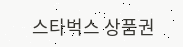스타벅스 상품권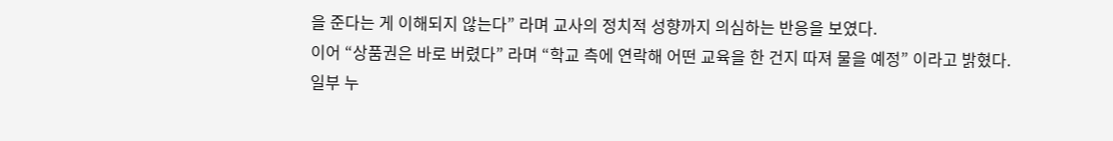을 준다는 게 이해되지 않는다” 라며 교사의 정치적 성향까지 의심하는 반응을 보였다.
이어 “상품권은 바로 버렸다” 라며 “학교 측에 연락해 어떤 교육을 한 건지 따져 물을 예정” 이라고 밝혔다.
일부 누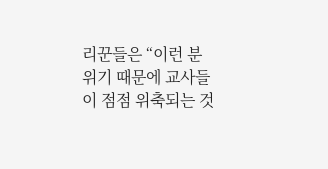리꾼들은 “이런 분위기 때문에 교사들이 점점 위축되는 것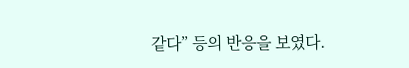같다” 등의 반응을 보였다.